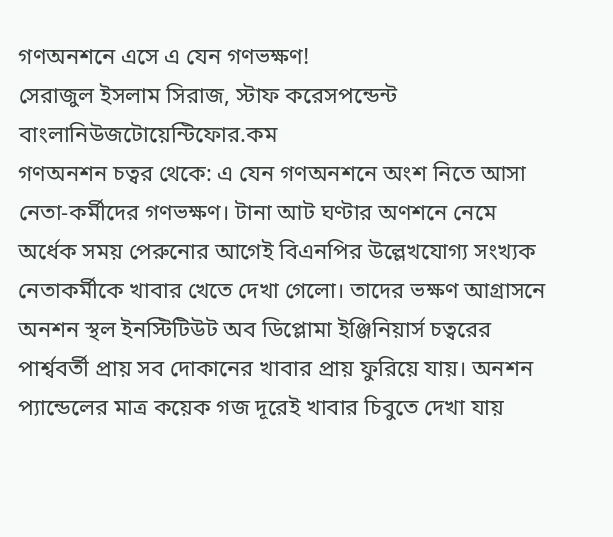গণঅনশনে এসে এ যেন গণভক্ষণ!
সেরাজুল ইসলাম সিরাজ, স্টাফ করেসপন্ডেন্ট
বাংলানিউজটোয়েন্টিফোর.কম
গণঅনশন চত্বর থেকে: এ যেন গণঅনশনে অংশ নিতে আসা নেতা-কর্মীদের গণভক্ষণ। টানা আট ঘণ্টার অণশনে নেমে অর্ধেক সময় পেরুনোর আগেই বিএনপির উল্লেখযোগ্য সংখ্যক নেতাকর্মীকে খাবার খেতে দেখা গেলো। তাদের ভক্ষণ আগ্রাসনে অনশন স্থল ইনস্টিটিউট অব ডিপ্লোমা ইঞ্জিনিয়ার্স চত্বরের পার্শ্ববর্তী প্রায় সব দোকানের খাবার প্রায় ফুরিয়ে যায়। অনশন প্যান্ডেলের মাত্র কয়েক গজ দূরেই খাবার চিবুতে দেখা যায়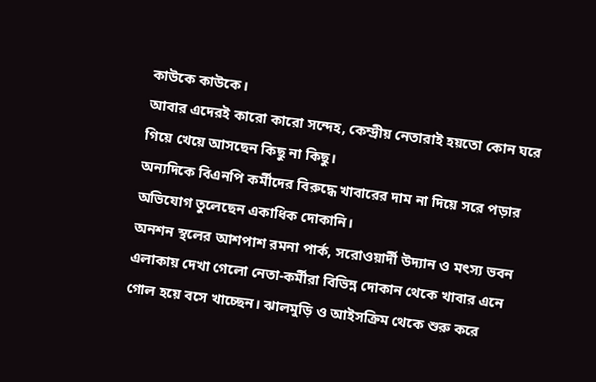কাউকে কাউকে।
আবার এদেরই কারো কারো সন্দেহ, কেন্দ্রীয় নেতারাই হয়তো কোন ঘরে গিয়ে খেয়ে আসছেন কিছু না কিছু।
অন্যদিকে বিএনপি কর্মীদের বিরুদ্ধে খাবারের দাম না দিয়ে সরে পড়ার অভিযোগ তুলেছেন একাধিক দোকানি।
অনশন স্থলের আশপাশ রমনা পার্ক, সরোওয়ার্দী উদ্যান ও মৎস্য ভবন এলাকায় দেখা গেলো নেতা-কর্মীরা বিভিন্ন দোকান থেকে খাবার এনে গোল হয়ে বসে খাচ্ছেন। ঝালমুড়ি ও আইসক্রিম থেকে শুরু করে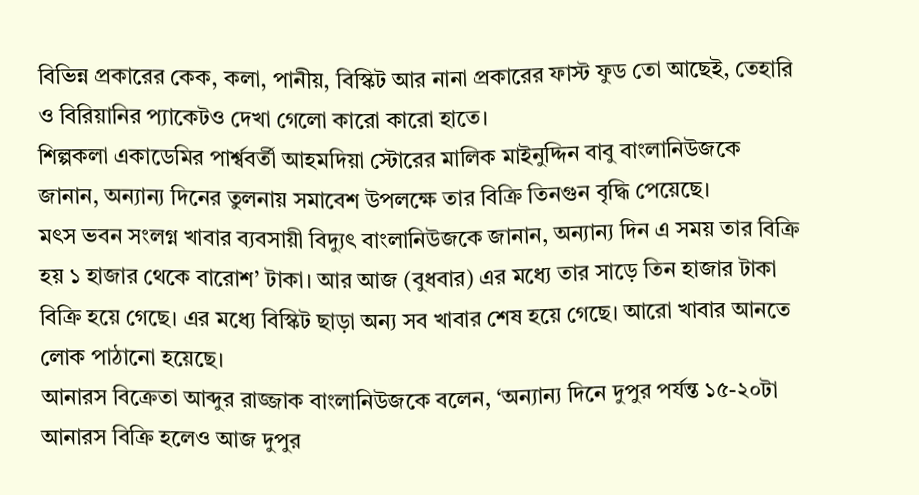বিভিন্ন প্রকারের কেক, কলা, পানীয়, বিস্কিট আর নানা প্রকারের ফাস্ট ফুড তো আছেই, তেহারি ও বিরিয়ানির প্যাকেটও দেখা গেলো কারো কারো হাতে।
শিল্পকলা একাডেমির পার্শ্ববর্তী আহমদিয়া স্টোরের মালিক মাইনুদ্দিন বাবু বাংলানিউজকে জানান, অন্যান্য দিনের তুলনায় সমাবেশ উপলক্ষে তার বিক্রি তিনগুন বৃদ্ধি পেয়েছে।
মৎস ভবন সংলগ্ন খাবার ব্যবসায়ী বিদ্যুৎ বাংলানিউজকে জানান, অন্যান্য দিন এ সময় তার বিক্রি হয় ১ হাজার থেকে বারোশ’ টাকা। আর আজ (বুধবার) এর মধ্যে তার সাড়ে তিন হাজার টাকা বিক্রি হয়ে গেছে। এর মধ্যে বিস্কিট ছাড়া অন্য সব খাবার শেষ হয়ে গেছে। আরো খাবার আনতে লোক পাঠানো হয়েছে।
আনারস বিক্রেতা আব্দুর রাজ্জাক বাংলানিউজকে বলেন, ‘অন্যান্য দিনে দুপুর পর্যন্ত ১৫-২০টা আনারস বিক্রি হলেও আজ দুপুর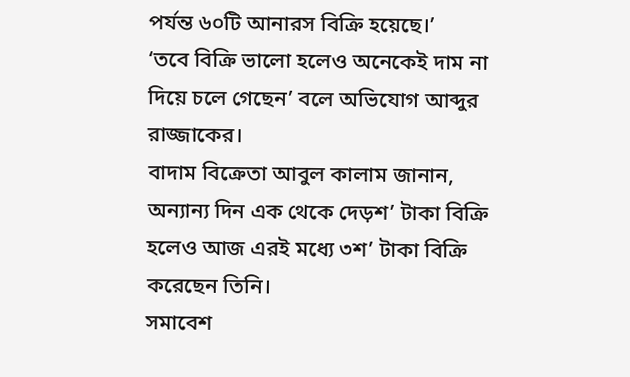পর্যন্ত ৬০টি আনারস বিক্রি হয়েছে।’
‘তবে বিক্রি ভালো হলেও অনেকেই দাম না দিয়ে চলে গেছেন’ বলে অভিযোগ আব্দুর রাজ্জাকের।
বাদাম বিক্রেতা আবুল কালাম জানান, অন্যান্য দিন এক থেকে দেড়শ’ টাকা বিক্রি হলেও আজ এরই মধ্যে ৩শ’ টাকা বিক্রি করেছেন তিনি।
সমাবেশ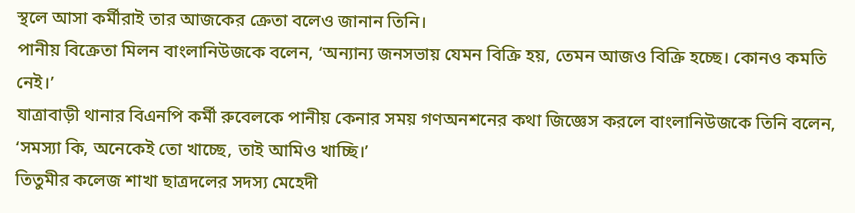স্থলে আসা কর্মীরাই তার আজকের ক্রেতা বলেও জানান তিনি।
পানীয় বিক্রেতা মিলন বাংলানিউজকে বলেন, ‘অন্যান্য জনসভায় যেমন বিক্রি হয়, তেমন আজও বিক্রি হচ্ছে। কোনও কমতি নেই।’
যাত্রাবাড়ী থানার বিএনপি কর্মী রুবেলকে পানীয় কেনার সময় গণঅনশনের কথা জিজ্ঞেস করলে বাংলানিউজকে তিনি বলেন, ‘সমস্যা কি, অনেকেই তো খাচ্ছে, তাই আমিও খাচ্ছি।’
তিতুমীর কলেজ শাখা ছাত্রদলের সদস্য মেহেদী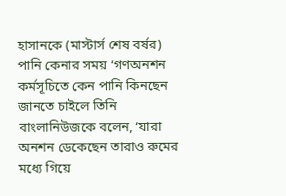হাসানকে (মাস্টার্স শেষ বর্ষর) পানি কেনার সময় ‘গণঅনশন কর্মসূচিতে কেন পানি কিনছেন জানতে চাইলে তিনি বাংলানিউজকে বলেন, ‘যারা অনশন ডেকেছেন তারাও রুমের মধ্যে গিয়ে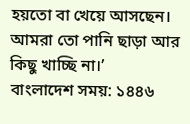হয়তো বা খেয়ে আসছেন। আমরা তো পানি ছাড়া আর কিছু খাচ্ছি না।’
বাংলাদেশ সময়: ১৪৪৬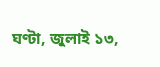ঘণ্টা, জুলাই ১৩,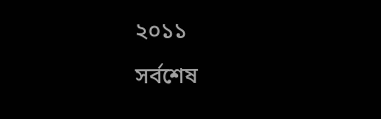২০১১
সর্বশেষ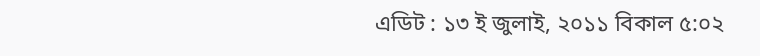এডিট : ১৩ ই জুলাই, ২০১১ বিকাল ৫:০২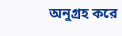অনুগ্রহ করে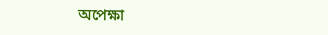অপেক্ষা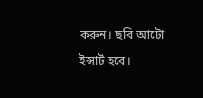করুন। ছবি আটো ইন্সার্ট হবে।